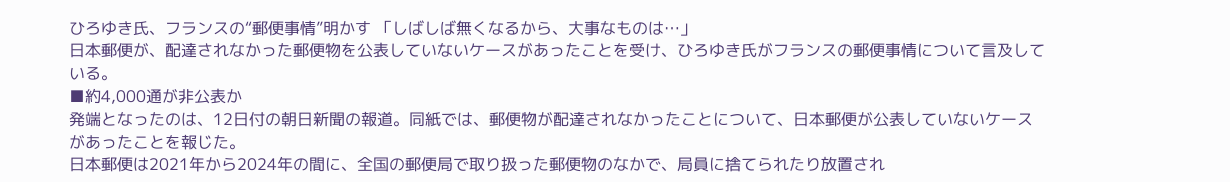ひろゆき氏、フランスの“郵便事情”明かす 「しばしば無くなるから、大事なものは…」
日本郵便が、配達されなかった郵便物を公表していないケースがあったことを受け、ひろゆき氏がフランスの郵便事情について言及している。
■約4,000通が非公表か
発端となったのは、12日付の朝日新聞の報道。同紙では、郵便物が配達されなかったことについて、日本郵便が公表していないケースがあったことを報じた。
日本郵便は2021年から2024年の間に、全国の郵便局で取り扱った郵便物のなかで、局員に捨てられたり放置され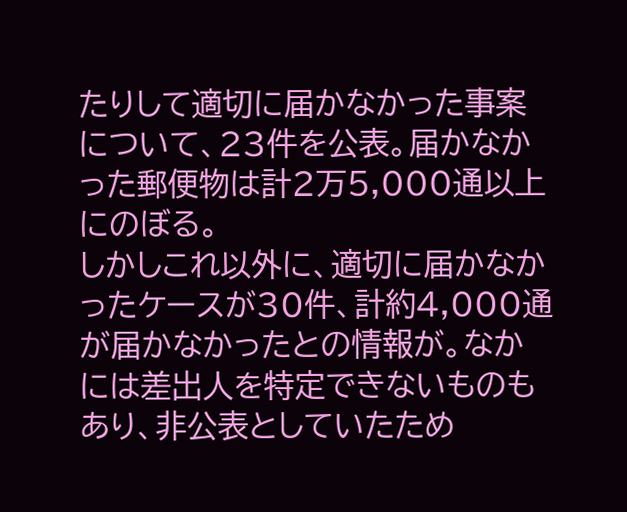たりして適切に届かなかった事案について、23件を公表。届かなかった郵便物は計2万5,000通以上にのぼる。
しかしこれ以外に、適切に届かなかったケースが30件、計約4,000通が届かなかったとの情報が。なかには差出人を特定できないものもあり、非公表としていたため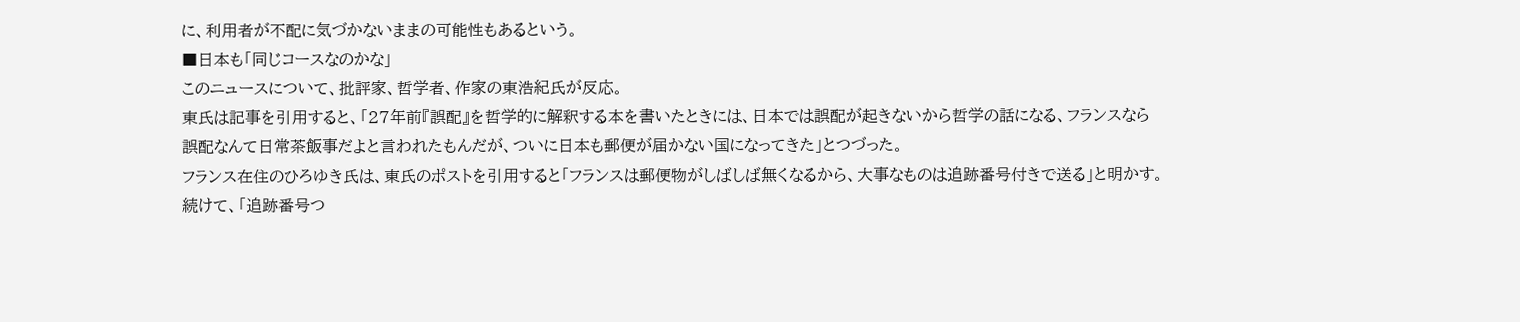に、利用者が不配に気づかないままの可能性もあるという。
■日本も「同じコースなのかな」
このニュースについて、批評家、哲学者、作家の東浩紀氏が反応。
東氏は記事を引用すると、「27年前『誤配』を哲学的に解釈する本を書いたときには、日本では誤配が起きないから哲学の話になる、フランスなら誤配なんて日常茶飯事だよと言われたもんだが、ついに日本も郵便が届かない国になってきた」とつづった。
フランス在住のひろゆき氏は、東氏のポストを引用すると「フランスは郵便物がしばしば無くなるから、大事なものは追跡番号付きで送る」と明かす。
続けて、「追跡番号つ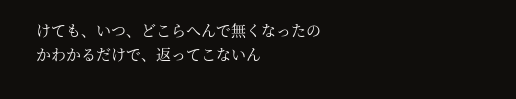けても、いつ、どこらへんで無くなったのかわかるだけで、返ってこないん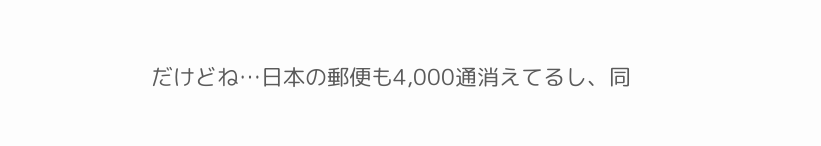だけどね…日本の郵便も4,000通消えてるし、同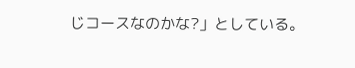じコースなのかな?」としている。